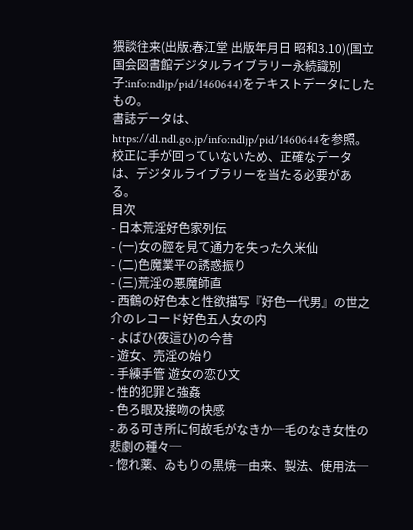猥談往来(出版:春江堂 出版年月日 昭和3.10)(国立国会図書館デジタルライブラリー永続識別子:info:ndljp/pid/1460644)をテキストデータにしたもの。
書誌データは、https://dl.ndl.go.jp/info:ndljp/pid/1460644を参照。
校正に手が回っていないため、正確なデータは、デジタルライブラリーを当たる必要がある。
目次
- 日本荒淫好色家列伝
- (一)女の脛を見て通力を失った久米仙
- (二)色魔業平の誘惑振り
- (三)荒淫の悪魔師直
- 西鶴の好色本と性欲描写『好色一代男』の世之介のレコード好色五人女の内
- よばひ(夜這ひ)の今昔
- 遊女、売淫の始り
- 手練手管 遊女の恋ひ文
- 性的犯罪と強姦
- 色ろ眼及接吻の快感
- ある可き所に何故毛がなきか─毛のなき女性の悲劇の種々─
- 惚れ薬、ゐもりの黒焼─由来、製法、使用法─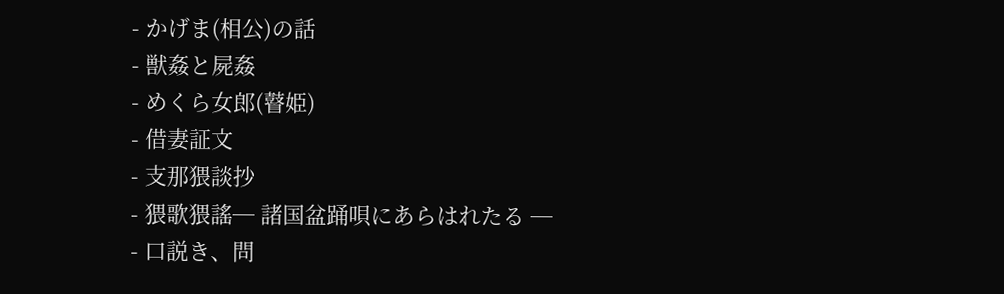- かげま(相公)の話
- 獣姦と屍姦
- めくら女郎(瞽姫)
- 借妻証文
- 支那猥談抄
- 猥歌猥謠─ 諸国盆踊唄にあらはれたる ─
- 口説き、問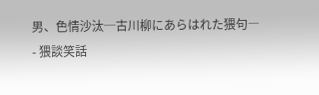男、色情沙汰─古川柳にあらはれた猥句―
- 猥談笑話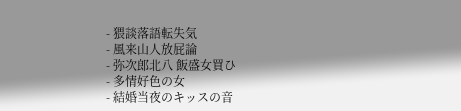- 猥談落語転失気
- 風来山人放屁論
- 弥次郎北八 飯盛女買ひ
- 多情好色の女
- 結婚当夜のキッスの音